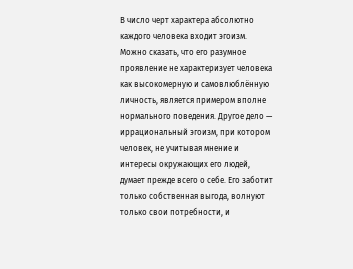В число черт характера абсолютно каждого человека входит эгоизм. Можно сказать, что его разумное проявление не характеризует человека как высокомерную и самовлюблённую личность, является примером вполне нормального поведения. Другое дело — иррациональный эгоизм, при котором человек, не учитывая мнение и интересы окружающих его людей, думает прежде всего о себе. Его заботит только собственная выгода, волнуют только свои потребности, и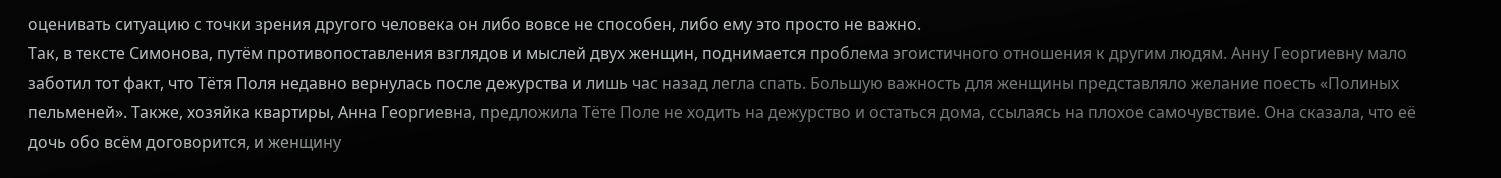оценивать ситуацию с точки зрения другого человека он либо вовсе не способен, либо ему это просто не важно.
Так, в тексте Симонова, путём противопоставления взглядов и мыслей двух женщин, поднимается проблема эгоистичного отношения к другим людям. Анну Георгиевну мало заботил тот факт, что Тётя Поля недавно вернулась после дежурства и лишь час назад легла спать. Большую важность для женщины представляло желание поесть «Полиных пельменей». Также, хозяйка квартиры, Анна Георгиевна, предложила Тёте Поле не ходить на дежурство и остаться дома, ссылаясь на плохое самочувствие. Она сказала, что её дочь обо всём договорится, и женщину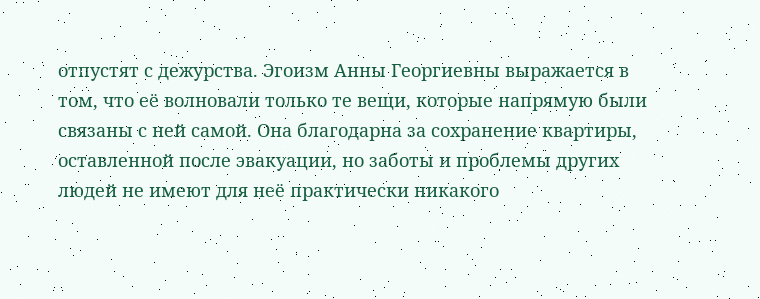отпустят с дежурства. Эгоизм Анны Георгиевны выражается в том, что её волновали только те вещи, которые напрямую были связаны с ней самой. Она благодарна за сохранение квартиры, оставленной после эвакуации, но заботы и проблемы других людей не имеют для неё практически никакого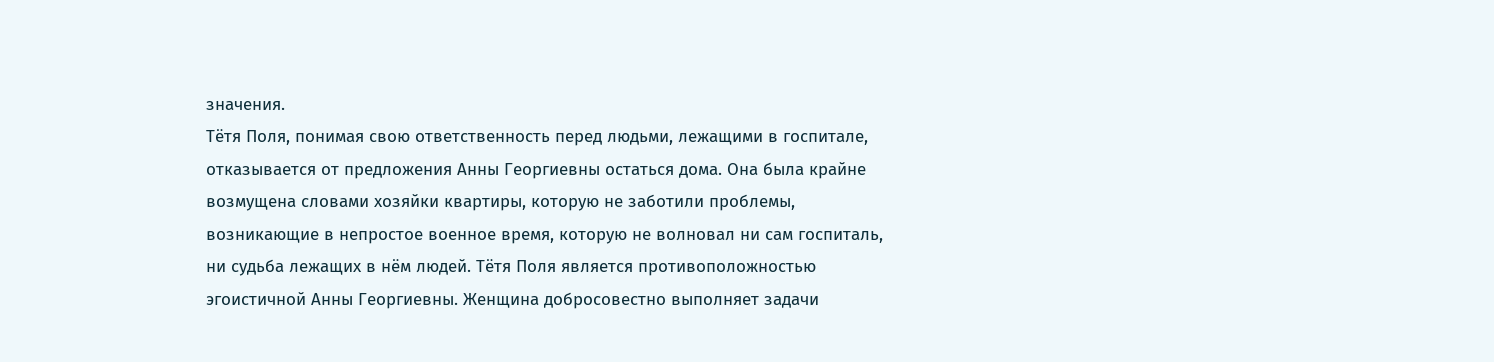значения.
Тётя Поля, понимая свою ответственность перед людьми, лежащими в госпитале, отказывается от предложения Анны Георгиевны остаться дома. Она была крайне возмущена словами хозяйки квартиры, которую не заботили проблемы, возникающие в непростое военное время, которую не волновал ни сам госпиталь, ни судьба лежащих в нём людей. Тётя Поля является противоположностью эгоистичной Анны Георгиевны. Женщина добросовестно выполняет задачи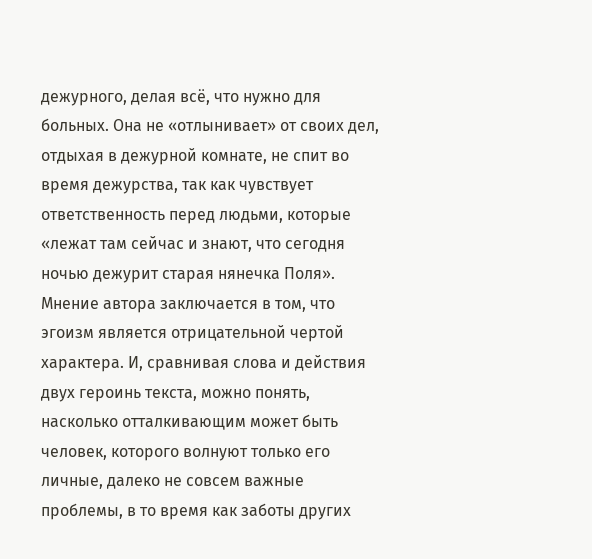дежурного, делая всё, что нужно для больных. Она не «отлынивает» от своих дел, отдыхая в дежурной комнате, не спит во время дежурства, так как чувствует ответственность перед людьми, которые «лежат там сейчас и знают, что сегодня ночью дежурит старая нянечка Поля».
Мнение автора заключается в том, что эгоизм является отрицательной чертой характера. И, сравнивая слова и действия двух героинь текста, можно понять, насколько отталкивающим может быть человек, которого волнуют только его личные, далеко не совсем важные проблемы, в то время как заботы других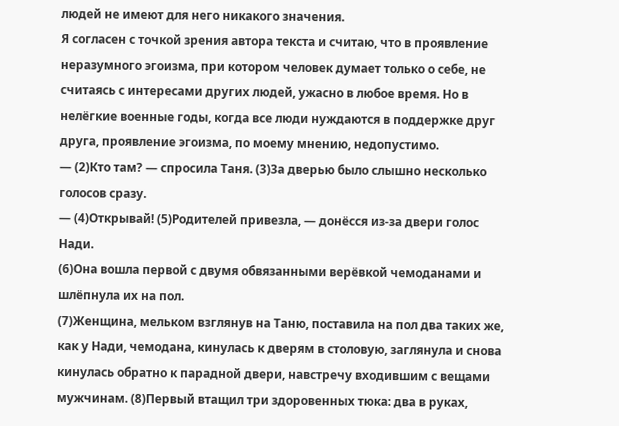людей не имеют для него никакого значения.
Я согласен с точкой зрения автора текста и считаю, что в проявление неразумного эгоизма, при котором человек думает только о себе, не считаясь с интересами других людей, ужасно в любое время. Но в нелёгкие военные годы, когда все люди нуждаются в поддержке друг друга, проявление эгоизма, по моему мнению, недопустимо.
— (2)Кто там? — спросила Таня. (3)3а дверью было слышно несколько голосов сразу.
— (4)Открывай! (5)Родителей привезла, — донёсся из-за двери голос Нади.
(6)Она вошла первой с двумя обвязанными верёвкой чемоданами и шлёпнула их на пол.
(7)Женщина, мельком взглянув на Таню, поставила на пол два таких же, как у Нади, чемодана, кинулась к дверям в столовую, заглянула и снова кинулась обратно к парадной двери, навстречу входившим с вещами мужчинам. (8)Первый втащил три здоровенных тюка: два в руках,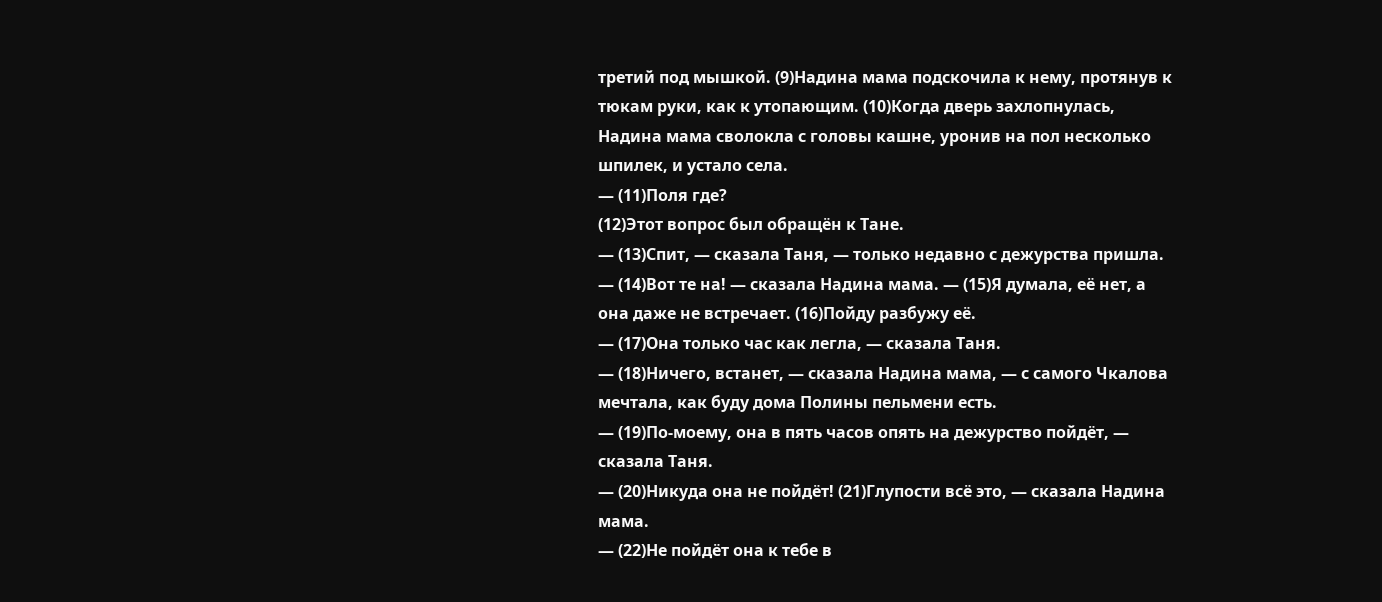третий под мышкой. (9)Надина мама подскочила к нему, протянув к тюкам руки, как к утопающим. (10)Когда дверь захлопнулась, Надина мама сволокла с головы кашне, уронив на пол несколько шпилек, и устало села.
— (11)Поля где?
(12)Этот вопрос был обращён к Тане.
— (13)Спит, — сказала Таня, — только недавно с дежурства пришла.
— (14)Вот те на! — сказала Надина мама. — (15)Я думала, её нет, а она даже не встречает. (16)Пойду разбужу её.
— (17)Она только час как легла, — сказала Таня.
— (18)Ничего, встанет, — сказала Надина мама, — с самого Чкалова мечтала, как буду дома Полины пельмени есть.
— (19)По-моему, она в пять часов опять на дежурство пойдёт, — сказала Таня.
— (20)Никуда она не пойдёт! (21)Глупости всё это, — сказала Надина мама.
— (22)Не пойдёт она к тебе в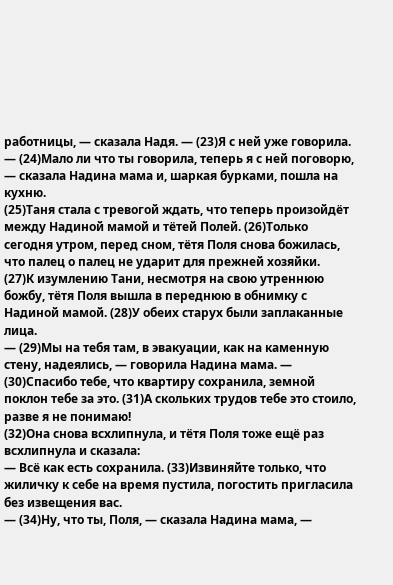работницы, — сказала Надя. — (23)Я с ней уже говорила.
— (24)Мало ли что ты говорила, теперь я с ней поговорю, — сказала Надина мама и, шаркая бурками, пошла на кухню.
(25)Таня стала с тревогой ждать, что теперь произойдёт между Надиной мамой и тётей Полей. (26)Только сегодня утром, перед сном, тётя Поля снова божилась, что палец о палец не ударит для прежней хозяйки.
(27)К изумлению Тани, несмотря на свою утреннюю божбу, тётя Поля вышла в переднюю в обнимку с Надиной мамой. (28)У обеих старух были заплаканные лица.
— (29)Мы на тебя там, в эвакуации, как на каменную стену, надеялись, — говорила Надина мама. — (30)Спасибо тебе, что квартиру сохранила, земной поклон тебе за это. (31)А скольких трудов тебе это стоило, разве я не понимаю!
(32)Она снова всхлипнула, и тётя Поля тоже ещё раз всхлипнула и сказала:
— Всё как есть сохранила. (33)Извиняйте только, что жиличку к себе на время пустила, погостить пригласила без извещения вас.
— (34)Ну, что ты, Поля, — сказала Надина мама, —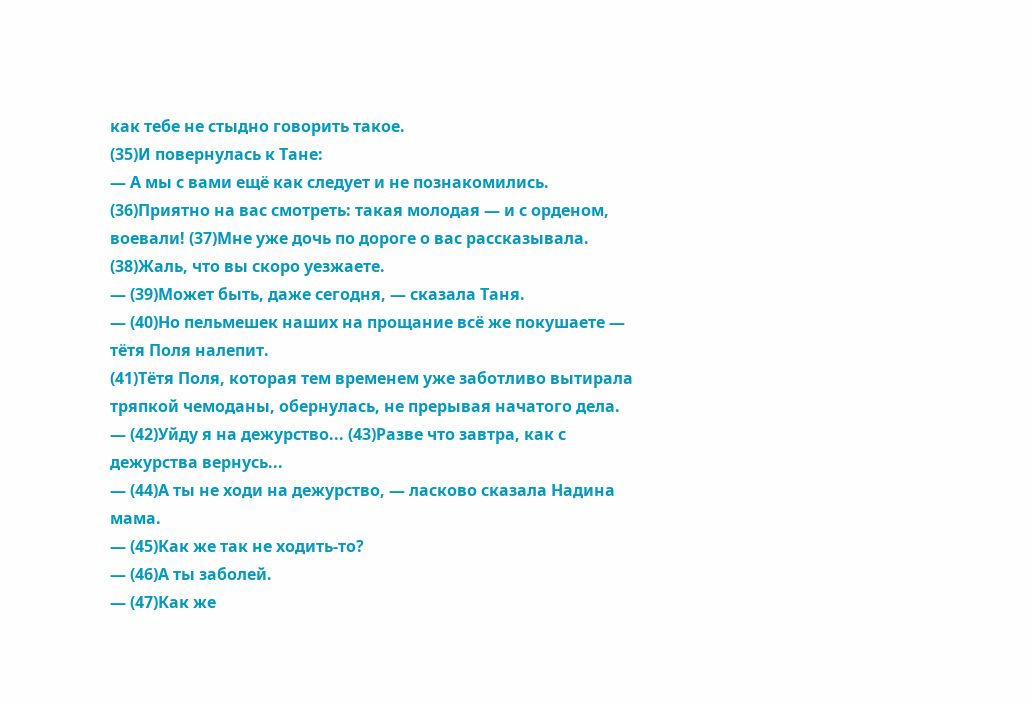как тебе не стыдно говорить такое.
(35)И повернулась к Тане:
— А мы с вами ещё как следует и не познакомились. (36)Приятно на вас смотреть: такая молодая — и с орденом, воевали! (37)Мне уже дочь по дороге о вас рассказывала. (38)Жаль, что вы скоро уезжаете.
— (39)Может быть, даже сегодня, — сказала Таня.
— (40)Но пельмешек наших на прощание всё же покушаете — тётя Поля налепит.
(41)Тётя Поля, которая тем временем уже заботливо вытирала тряпкой чемоданы, обернулась, не прерывая начатого дела.
— (42)Уйду я на дежурство... (43)Разве что завтра, как с дежурства вернусь...
— (44)А ты не ходи на дежурство, — ласково сказала Надина мама.
— (45)Как же так не ходить-то?
— (46)А ты заболей.
— (47)Как же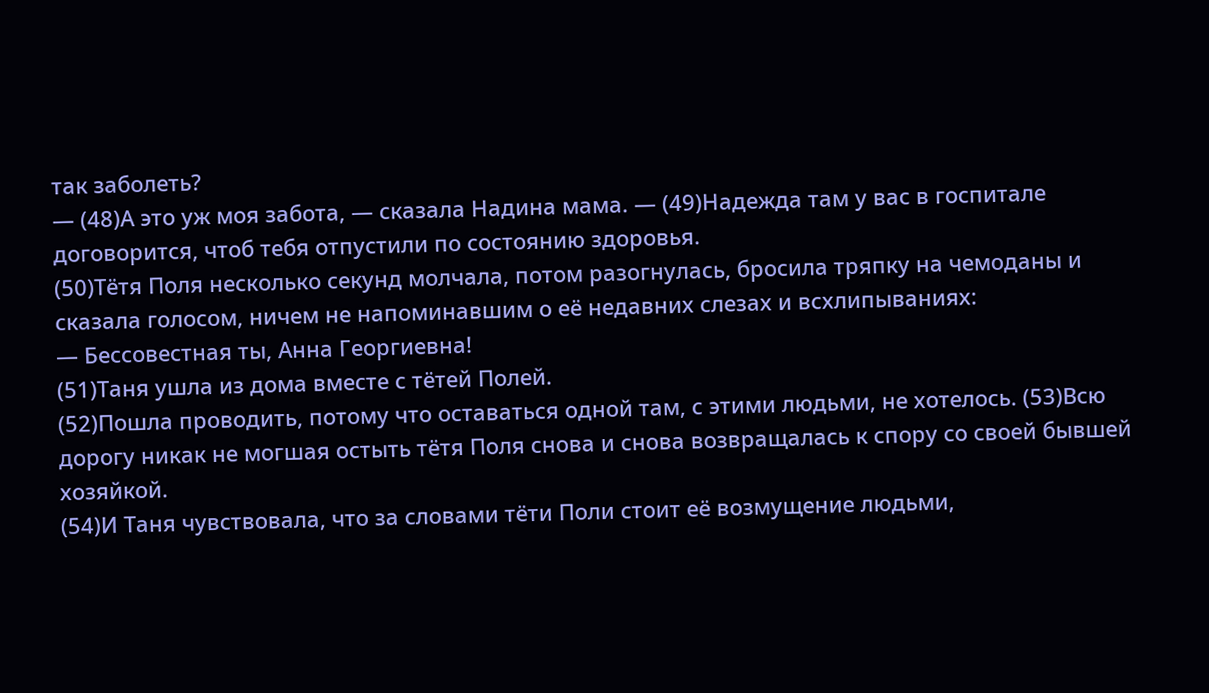так заболеть?
— (48)А это уж моя забота, — сказала Надина мама. — (49)Надежда там у вас в госпитале договорится, чтоб тебя отпустили по состоянию здоровья.
(50)Тётя Поля несколько секунд молчала, потом разогнулась, бросила тряпку на чемоданы и сказала голосом, ничем не напоминавшим о её недавних слезах и всхлипываниях:
— Бессовестная ты, Анна Георгиевна!
(51)Таня ушла из дома вместе с тётей Полей.
(52)Пошла проводить, потому что оставаться одной там, с этими людьми, не хотелось. (53)Всю дорогу никак не могшая остыть тётя Поля снова и снова возвращалась к спору со своей бывшей хозяйкой.
(54)И Таня чувствовала, что за словами тёти Поли стоит её возмущение людьми,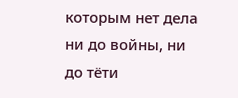которым нет дела ни до войны, ни до тёти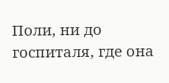Поли, ни до госпиталя, где она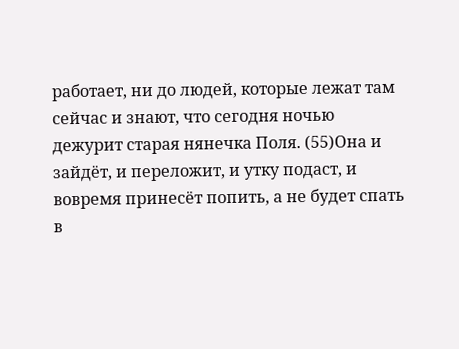работает, ни до людей, которые лежат там сейчас и знают, что сегодня ночью дежурит старая нянечка Поля. (55)Она и зайдёт, и переложит, и утку подаст, и вовремя принесёт попить, а не будет спать в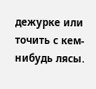дежурке или точить с кем-нибудь лясы.